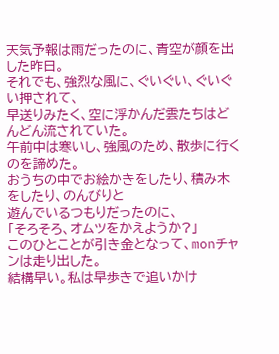天気予報は雨だったのに、青空が顔を出した昨日。
それでも、強烈な風に、ぐいぐい、ぐいぐい押されて、
早送りみたく、空に浮かんだ雲たちはどんどん流されていた。
午前中は寒いし、強風のため、散歩に行くのを諦めた。
おうちの中でお絵かきをしたり、積み木をしたり、のんびりと
遊んでいるつもりだったのに、
「そろそろ、オムツをかえようか?」
このひとことが引き金となって、monチャンは走り出した。
結構早い。私は早歩きで追いかけ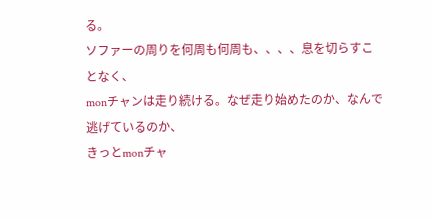る。
ソファーの周りを何周も何周も、、、、息を切らすことなく、
monチャンは走り続ける。なぜ走り始めたのか、なんで逃げているのか、
きっとmonチャ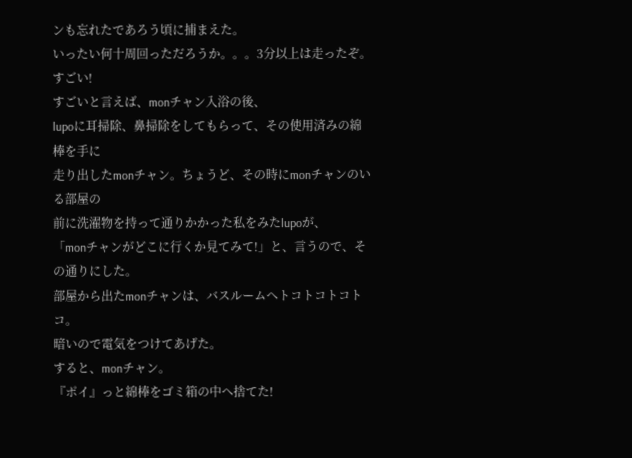ンも忘れたであろう頃に捕まえた。
いったい何十周回っただろうか。。。3分以上は走ったぞ。
すごい!
すごいと言えば、monチャン入浴の後、
lupoに耳掃除、鼻掃除をしてもらって、その使用済みの綿棒を手に
走り出したmonチャン。ちょうど、その時にmonチャンのいる部屋の
前に洗濯物を持って通りかかった私をみたlupoが、
「monチャンがどこに行くか見てみて!」と、言うので、その通りにした。
部屋から出たmonチャンは、バスルームへトコトコトコトコ。
暗いので電気をつけてあげた。
すると、monチャン。
『ポイ』っと綿棒をゴミ箱の中へ捨てた!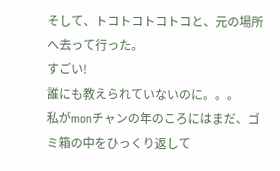そして、トコトコトコトコと、元の場所へ去って行った。
すごい!
誰にも教えられていないのに。。。
私がmonチャンの年のころにはまだ、ゴミ箱の中をひっくり返して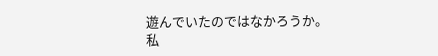遊んでいたのではなかろうか。
私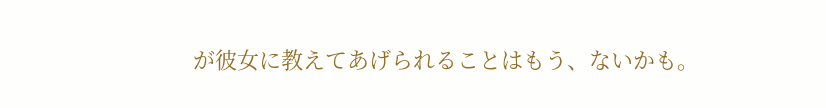が彼女に教えてあげられることはもう、ないかも。